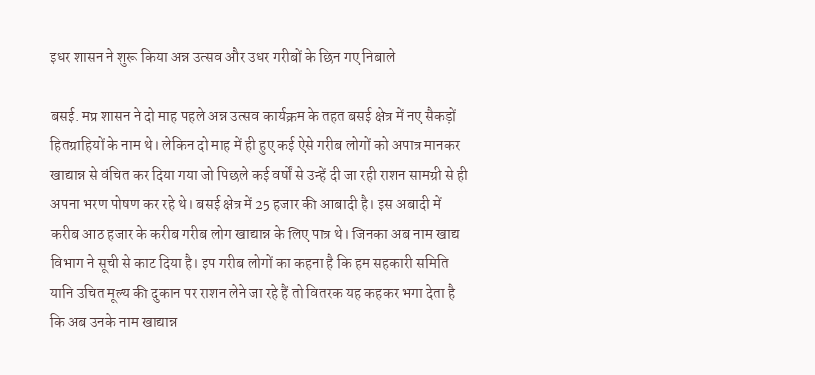इधर शासन ने शुरू किया अन्न उत्सव और उधर गरीबों के छिन गए निबाले

बसई. मप्र शासन ने दो माह पहले अन्न उत्सव कार्यक्रम के तहत बसई क्षेत्र में नए सैकड़ों हितग्राहियों के नाम थे। लेकिन दो माह में ही हुए कई ऐसे गरीब लोगों को अपात्र मानकर खाद्यान्न से वंचित कर दिया गया जो पिछले कई वर्षों से उन्हें दी जा रही राशन सामग्री से ही अपना भरण पोषण कर रहे थे। बसई क्षेत्र में 25 हजार की आबादी है। इस अबादी में करीब आठ हजार के करीब गरीब लोग खाद्यान्न के लिए पात्र थे। जिनका अब नाम खाद्य विभाग ने सूची से काट दिया है। इप गरीब लोगों का कहना है कि हम सहकारी समिति यानि उचित मूल्य की दुकान पर राशन लेने जा रहे हैं तो वितरक यह कहकर भगा देता है कि अब उनके नाम खाद्यान्न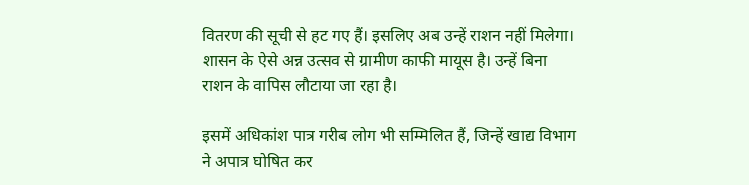वितरण की सूची से हट गए हैं। इसलिए अब उन्हें राशन नहीं मिलेगा। शासन के ऐसे अन्न उत्सव से ग्रामीण काफी मायूस है। उन्हें बिना राशन के वापिस लौटाया जा रहा है।

इसमें अधिकांश पात्र गरीब लोग भी सम्मिलित हैं, जिन्हें खाद्य विभाग ने अपात्र घोषित कर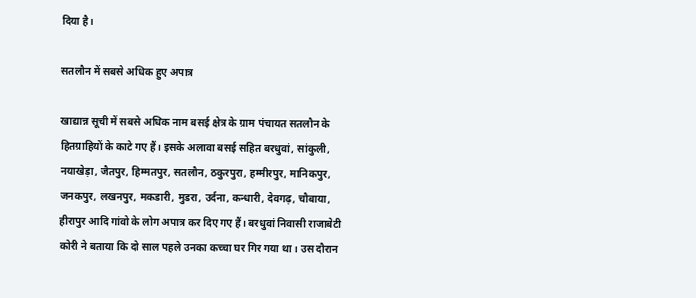दिया है।

सतलौन में सबसे अधिक हुए अपात्र

खाद्यान्न सूची में सबसे अधिक नाम बसई क्षेत्र के ग्राम पंचायत सतलौन के हितग्राहियों के काटे गए हैं। इसके अलावा बसई सहित बरधुवां, सांकुली, नयाखेड़ा, जैतपुर, हिम्मतपुर, सतलौन, ठकुरपुरा, हम्मीरपुर, मानिकपुर, जनकपुर, लखनपुर, मकडारी, मुडरा, उर्दना, कन्धारी, देवगढ़, चौबाया, हीरापुर आदि गांवो के लोग अपात्र कर दिए गए हैं। बरधुवां निवासी राजाबेटी कोरी ने बताया कि दो साल पहले उनका कच्चा घर गिर गया था। उस दौरान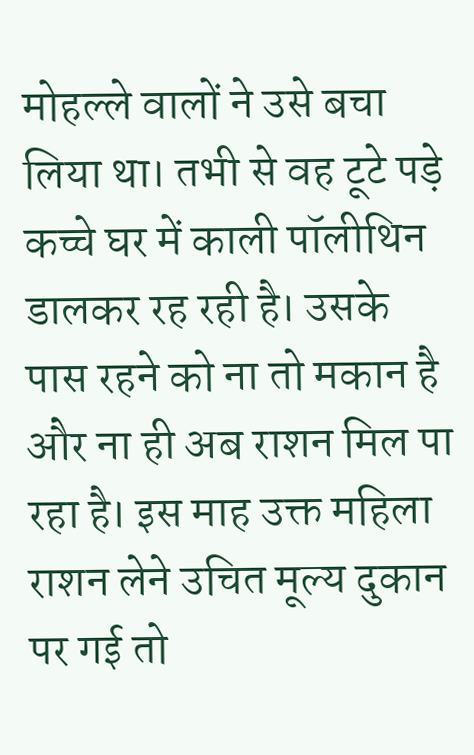मोहल्ले वालों ने उसे बचा लिया था। तभी से वह टूटे पड़े कच्चे घर में काली पॉलीथिन डालकर रह रही है। उसके पास रहने को ना तो मकान है और ना ही अब राशन मिल पा रहा है। इस माह उक्त महिला राशन लेने उचित मूल्य दुकान पर गई तो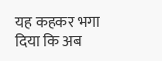यह कहकर भगा दिया कि अब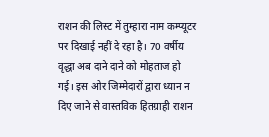राशन की लिस्ट में तुम्हारा नाम कम्प्यूटर पर दिखाई नहीं दे रहा है। 70 वर्षीय वृद्धा अब दाने दाने को मोहताज हो गई। इस ओर जिम्मेदारों द्वारा ध्यान न दिए जाने से वास्तविक हितग्राही राशन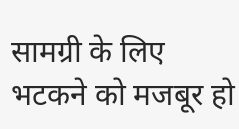सामग्री के लिए भटकने को मजबूर हो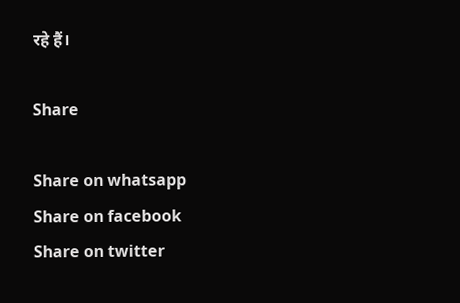रहे हैं।

Share

Share on whatsapp
Share on facebook
Share on twitter